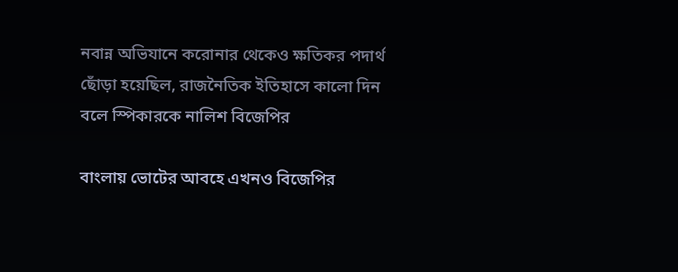নবান্ন অভিযানে করোনার থেকেও ক্ষতিকর পদার্থ ছোঁড়া হয়েছিল, রাজনৈতিক ইতিহাসে কালো দিন বলে স্পিকারকে নালিশ বিজেপির

বাংলায় ভোটের আবহে এখন‌ও বিজেপির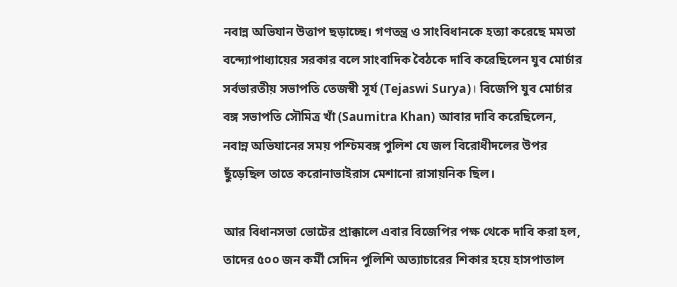নবান্ন অভিযান উত্তাপ ছড়াচ্ছে। গণতন্ত্র ও সাংবিধানকে হত্যা করেছে মমতা বন্দ্যোপাধ্যায়ের সরকার বলে সাংবাদিক বৈঠকে দাবি করেছিলেন যুব মোর্চার সর্বভারতীয় সভাপতি তেজস্বী সূর্য (Tejaswi Surya)। বিজেপি যুব মোর্চার বঙ্গ সভাপতি সৌমিত্র খাঁ (Saumitra Khan) আবার দাবি করেছিলেন, নবান্ন অভিযানের সময় পশ্চিমবঙ্গ পুলিশ যে জল বিরোধীদলের উপর ছুঁড়েছিল তাতে করোনাভাইরাস মেশানো রাসায়নিক ছিল।

আর বিধানসভা ভোটের প্রাক্কালে এবার বিজেপির পক্ষ থেকে দাবি করা হল, তাদের ৫০০ জন কর্মী সেদিন পুলিশি অত্যাচারের শিকার হয়ে হাসপাতাল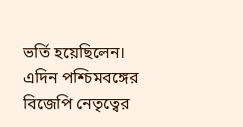ভর্তি হয়েছিলেন। এদিন পশ্চিমবঙ্গের বিজেপি নেতৃত্বের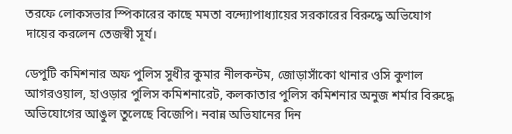তরফে লোকসভার স্পিকারের কাছে মমতা বন্দ্যোপাধ্যায়ের সরকারের বিরুদ্ধে অভিযোগ দায়ের করলেন তেজস্বী সূর্য।

ডেপুটি কমিশনার অফ পুলিস সুধীর কুমার নীলকন্টম, জোড়াসাঁকো থানার ওসি কুণাল আগরওয়াল, হাওড়ার পুলিস কমিশনারেট, কলকাতার পুলিস কমিশনার অনুজ শর্মার বিরুদ্ধে অভিযোগের আঙুল তুলেছে বিজেপি। নবান্ন অভিযানের দিন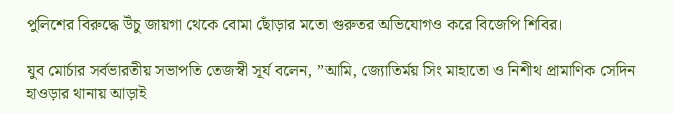পুলিশের বিরুদ্ধে উঁচু জায়গা থেকে বোমা ছোঁড়ার মতো‌ গুরুতর অভিযোগও করে বিজেপি শিবির।

যুব মোর্চার সর্বভারতীয় সভাপতি তেজস্বী সূর্য বলেন, ”আমি, জ্যোতির্ময় সিং মাহাতো ও নিশীথ প্রামাণিক সেদিন হাওড়ার থানায় আড়াই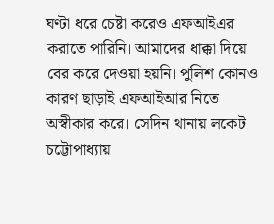ঘণ্টা ধরে চেষ্টা করেও এফআইএর করাতে পারিনি। আমাদের ধাক্কা দিয়ে বের করে দেওয়া হয়নি। পুলিশ কোনও কারণ ছাড়াই এফআইআর নিতে অস্বীকার করে। সেদিন থানায় লকেট চট্টোপাধ্যায়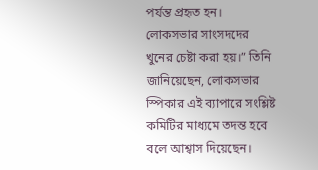পর্যন্ত প্রহৃত হন। লোকসভার সাংসদদের খুনের চেষ্টা করা হয়।” তিনি জানিয়েছেন, লোকসভার স্পিকার এই ব্যাপারে সংশ্লিষ্ট কমিটির মাধ্যমে তদন্ত হবে বলে আশ্বাস দিয়েছেন।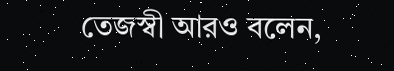তেজস্বী আরও বলেন,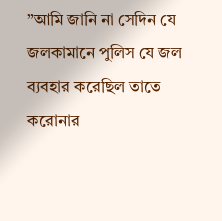”আমি জানি না সেদিন যে জলকামানে পুলিস যে জল ব্যবহার করেছিল তাতে করোনার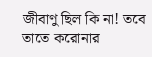জীবাণু ছিল কি না! তবে তাতে করোনার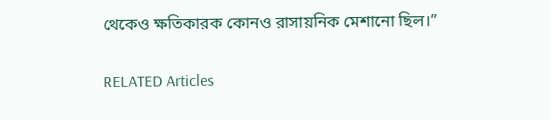থেকেও ক্ষতিকারক কোনও রাসায়নিক মেশানো ছিল।”

RELATED Articles